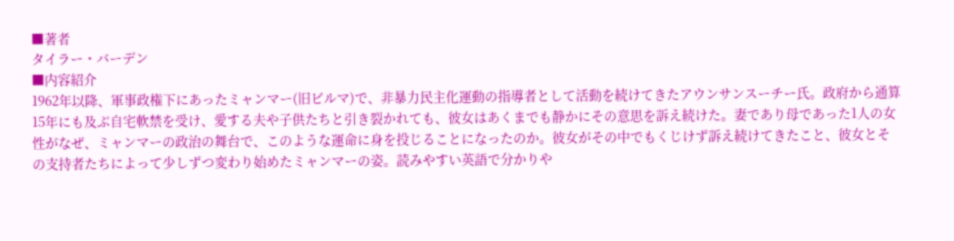■著者
タイラー・バーデン
■内容紹介
1962年以降、軍事政権下にあったミャンマー(旧ビルマ)で、非暴力民主化運動の指導者として活動を続けてきたアウンサンスーチー氏。政府から通算15年にも及ぶ自宅軟禁を受け、愛する夫や子供たちと引き裂かれても、彼女はあくまでも静かにその意思を訴え続けた。妻であり母であった1人の女性がなぜ、ミャンマーの政治の舞台で、このような運命に身を投じることになったのか。彼女がその中でもくじけず訴え続けてきたこと、彼女とその支持者たちによって少しずつ変わり始めたミャンマーの姿。読みやすい英語で分かりや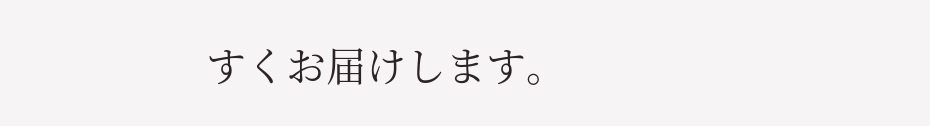すくお届けします。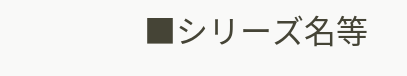■シリーズ名等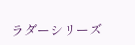ラダーシリーズ